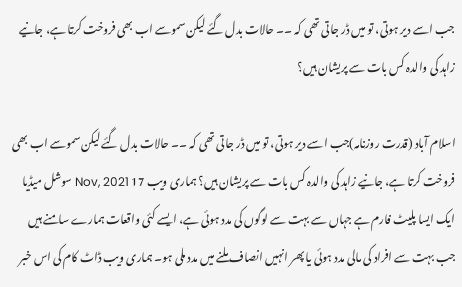جب اسے دیر ہوتی، تو میں ڈر جاتی تھی کہ ۔۔ حالات بدل گئے لیکن سموسے اب بھی فروخت کرتا ہے، جانیے زاہد کی والدہ کس بات سے پریشان ہیں؟

اسلام آباد (قدرت روزنامہ)جب اسے دیر ہوتی، تو میں ڈر جاتی تھی کہ ۔۔ حالات بدل گئے لیکن سموسے اب بھی فروخت کرتا ہے، جانیے زاہد کی والدہ کس بات سے پریشان ہیں؟ ہماری ویب 17 Nov, 2021 سوشل میڈیا ایک ایسا پلیٹ فارم ہے جہاں سے بہت سے لوگوں کی مدد ہوئی ہے، ایسے کئی واقعات ہمارے سامنے ہیں جب بہت سے افراد کی مالی مدد ہوئی یا پھر انہیں انصاف ملنے میں مدد ملی ہو۔ ہماری ویب ڈاٹ کام کی اس خبر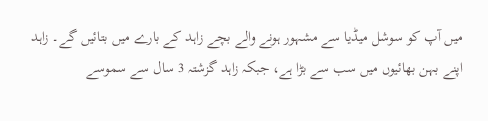میں آپ کو سوشل میڈیا سے مشہور ہونے والے بچے زاہد کے بارے میں بتائیں گے۔ زاہد اپنے بہن بھائیوں میں سب سے بڑا ہے، جبکہ زاہد گزشتہ 3 سال سے سموسے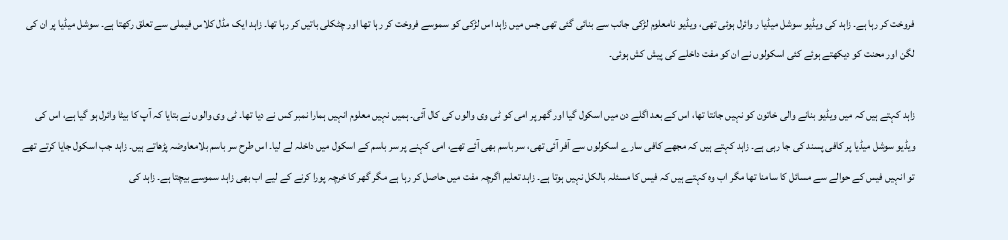فروخت کر رہا ہے۔ زاہد کی ویڈیو سوشل میڈیا ر وائرل ہوئی تھی، ویڈیو نامعلوم لڑکی جانب سے بنائی گئی تھی جس میں زاہد اس لڑکی کو سموسے فروخت کر رہا تھا اور چٹکلی باتیں کر رہا تھا۔ زاہد ایک مڈل کلاس فیملی سے تعلق رکھتا ہے۔ سوشل میڈیا پر ان کی لگن اور محنت کو دیکھتے ہوئے کئی اسکولوں نے ان کو مفت داخلے کی پیش کش ہوئی۔

زاہد کہتے ہیں کہ میں ویڈیو بنانے والی خاتون کو نہیں جانتا تھا، اس کے بعد اگلے دن میں اسکول گیا اور گھر پر امی کو ٹی وی والوں کی کال آئی۔ ہمیں نہیں معلوم انہیں ہمارا نمبر کس نے دیا تھا۔ ٹی وی والوں نے بتایا کہ آپ کا بیٹا وائرل ہو گیا ہے، اس کی ویڈیو سوشل میڈیا پر کافی پسند کی جا رہی ہے۔ زاہد کہتے ہیں کہ مجھے کافی سارے اسکولوں سے آفر آئی تھی، سر باسم بھی آئے تھے، امی کہنے پر سر باسم کے اسکول میں داخلہ لے لیا۔ اس طرح سر باسم بلامعاوضہ پڑھاتے ہیں۔ زاہد جب اسکول جایا کرتے تھے تو انہیں فیس کے حوالے سے مسائل کا سامنا تھا مگر اب وہ کہتے ہیں کہ فیس کا مسئلہ بالکل نہیں ہوتا ہے۔ زاہد تعلیم اگرچہ مفت میں حاصل کر رہا ہے مگر گھر کا خرچہ پورا کرنے کے لیے اب بھی زاہد سموسے بیچتا ہے۔ زاہد کی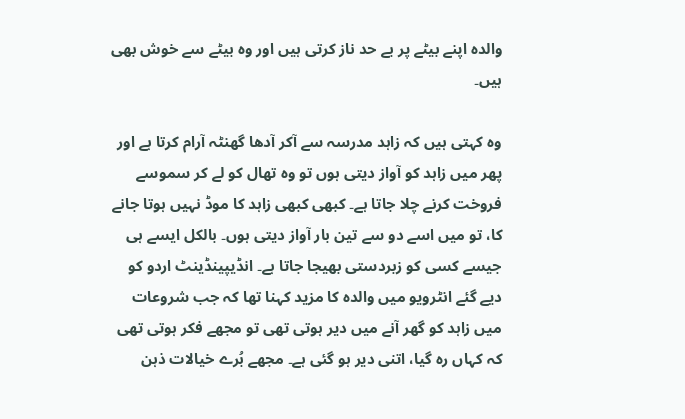والدہ اپنے بیٹے پر بے حد ناز کرتی ہیں اور وہ بیٹے سے خوش بھی ہیں۔

وہ کہتی ہیں کہ زاہد مدرسہ سے آکر آدھا گھنٹہ آرام کرتا ہے اور پھر میں زاہد کو آواز دیتی ہوں تو وہ تھال کو لے کر سموسے فروخت کرنے چلا جاتا ہے۔ کبھی کبھی زاہد کا موڈ نہیں ہوتا جانے کا، تو میں اسے دو سے تین بار آواز دیتی ہوں۔ بالکل ایسے ہی جیسے کسی کو زبردستی بھیجا جاتا ہے۔ انڈیپینڈینٹ اردو کو دیے گئے انٹرویو میں والدہ کا مزید کہنا تھا کہ جب شروعات میں زاہد کو گھر آنے میں دیر ہوتی تھی تو مجھے فکر ہوتی تھی کہ کہاں رہ گیا، اتنی دیر ہو گئی ہے۔ مجھے بُرے خیالات ذہن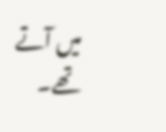میں آتے تھے۔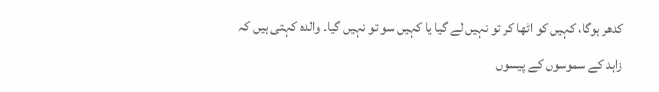کدھر ہوگا، کہیں کو اٹھا کر تو نہیں لے گیا یا کہیں سو تو نہیں گیا۔ والدہ کہتی ہیں کہ زاہد کے سموسوں کے پیسوں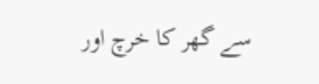سے گھر کا خرچ اور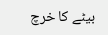بیٹے کا خرچ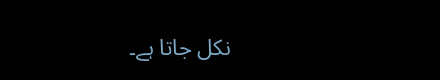نکل جاتا ہے۔